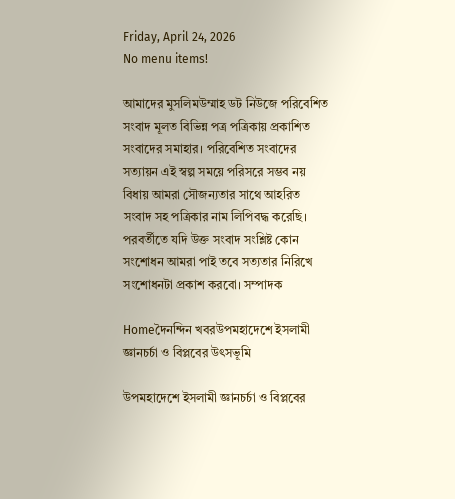Friday, April 24, 2026
No menu items!

আমাদের মুসলিমউম্মাহ ডট নিউজে পরিবেশিত সংবাদ মূলত বিভিন্ন পত্র পত্রিকায় প্রকাশিত সংবাদের সমাহার। পরিবেশিত সংবাদের সত্যায়ন এই স্বল্প সময়ে পরিসরে সম্ভব নয় বিধায় আমরা সৌজন্যতার সাথে আহরিত সংবাদ সহ পত্রিকার নাম লিপিবদ্ধ করেছি। পরবর্তীতে যদি উক্ত সংবাদ সংশ্লিষ্ট কোন সংশোধন আমরা পাই তবে সত্যতার নিরিখে সংশোধনটা প্রকাশ করবো। সম্পাদক

Homeদৈনন্দিন খবরউপমহাদেশে ইসলামী জ্ঞানচর্চা ও বিপ্লবের উৎসভূমি

উপমহাদেশে ইসলামী জ্ঞানচর্চা ও বিপ্লবের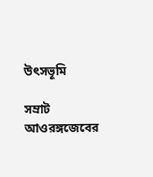উৎসভূমি

সম্রাট আওরঙ্গজেবের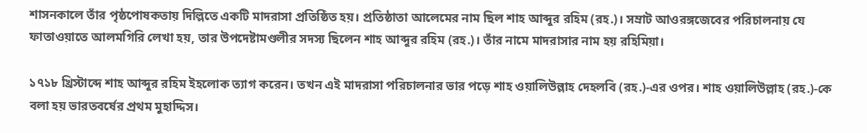শাসনকালে তাঁর পৃষ্ঠপোষকতায় দিল্লিতে একটি মাদরাসা প্রতিষ্ঠিত হয়। প্রতিষ্ঠাতা আলেমের নাম ছিল শাহ আব্দুর রহিম (রহ.)। সম্রাট আওরঙ্গজেবের পরিচালনায় যে ফাতাওয়াতে আলমগিরি লেখা হয়, তার উপদেষ্টামণ্ডলীর সদস্য ছিলেন শাহ আব্দুর রহিম (রহ.)। তাঁর নামে মাদরাসার নাম হয় রহিমিয়া।

১৭১৮ খ্রিস্টাব্দে শাহ আব্দুর রহিম ইহলোক ত্যাগ করেন। তখন এই মাদরাসা পরিচালনার ভার পড়ে শাহ ওয়ালিউল্লাহ দেহলবি (রহ.)-এর ওপর। শাহ ওয়ালিউল্লাহ (রহ.)-কে বলা হয় ভারতবর্ষের প্রথম মুহাদ্দিস।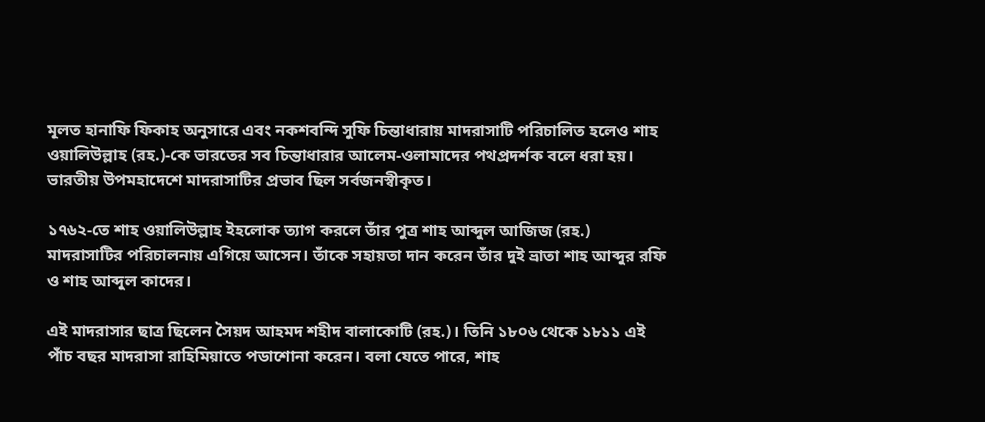মূলত হানাফি ফিকাহ অনুসারে এবং নকশবন্দি সুফি চিন্তাধারায় মাদরাসাটি পরিচালিত হলেও শাহ ওয়ালিউল্লাহ (রহ.)-কে ভারতের সব চিন্তাধারার আলেম-ওলামাদের পথপ্রদর্শক বলে ধরা হয়। ভারতীয় উপমহাদেশে মাদরাসাটির প্রভাব ছিল সর্বজনস্বীকৃত।

১৭৬২-তে শাহ ওয়ালিউল্লাহ ইহলোক ত্যাগ করলে তাঁর পুত্র শাহ আব্দুল আজিজ (রহ.) মাদরাসাটির পরিচালনায় এগিয়ে আসেন। তাঁকে সহায়তা দান করেন তাঁর দুই ভ্রাতা শাহ আব্দুর রফি ও শাহ আব্দুল কাদের।

এই মাদরাসার ছাত্র ছিলেন সৈয়দ আহমদ শহীদ বালাকোটি (রহ.)। তিনি ১৮০৬ থেকে ১৮১১ এই পাঁচ বছর মাদরাসা রাহিমিয়াতে পডাশোনা করেন। বলা যেতে পারে, শাহ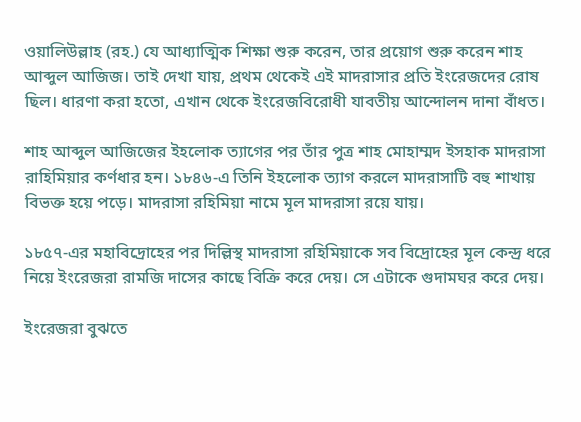ওয়ালিউল্লাহ (রহ.) যে আধ্যাত্মিক শিক্ষা শুরু করেন, তার প্রয়োগ শুরু করেন শাহ আব্দুল আজিজ। তাই দেখা যায়, প্রথম থেকেই এই মাদরাসার প্রতি ইংরেজদের রোষ ছিল। ধারণা করা হতো, এখান থেকে ইংরেজবিরোধী যাবতীয় আন্দোলন দানা বাঁধত।

শাহ আব্দুল আজিজের ইহলোক ত্যাগের পর তাঁর পুত্র শাহ মোহাম্মদ ইসহাক মাদরাসা রাহিমিয়ার কর্ণধার হন। ১৮৪৬-এ তিনি ইহলোক ত্যাগ করলে মাদরাসাটি বহু শাখায় বিভক্ত হয়ে পড়ে। মাদরাসা রহিমিয়া নামে মূল মাদরাসা রয়ে যায়।

১৮৫৭-এর মহাবিদ্রোহের পর দিল্লিস্থ মাদরাসা রহিমিয়াকে সব বিদ্রোহের মূল কেন্দ্র ধরে নিয়ে ইংরেজরা রামজি দাসের কাছে বিক্রি করে দেয়। সে এটাকে গুদামঘর করে দেয়।

ইংরেজরা বুঝতে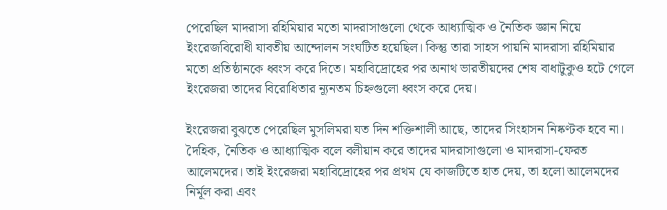পেরেছিল মাদরাসা রহিমিয়ার মতো মাদরাসাগুলো থেকে আধ্যাত্মিক ও নৈতিক জ্ঞান নিয়ে ইংরেজবিরোধী যাবতীয় আন্দোলন সংঘটিত হয়েছিল। কিন্তু তারা সাহস পায়নি মাদরাসা রহিমিয়ার মতো প্রতিষ্ঠানকে ধ্বংস করে দিতে। মহাবিদ্রোহের পর অনাথ ভারতীয়দের শেষ বাধাটুকুও হটে গেলে ইংরেজরা তাদের বিরোধিতার ন্যূনতম চিহ্নগুলো ধ্বংস করে দেয়।

ইংরেজরা বুঝতে পেরেছিল মুসলিমরা যত দিন শক্তিশালী আছে, তাদের সিংহাসন নিষ্কণ্টক হবে না। দৈহিক, নৈতিক ও আধ্যাত্মিক বলে বলীয়ান করে তাদের মাদরাসাগুলো ও মাদরাসা-ফেরত আলেমদের। তাই ইংরেজরা মহাবিদ্রোহের পর প্রথম যে কাজটিতে হাত দেয়, তা হলো আলেমদের নির্মূল করা এবং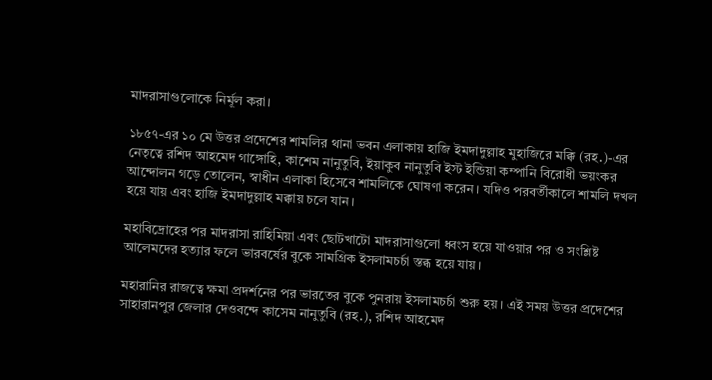মাদরাসাগুলোকে নির্মূল করা।

১৮৫৭-এর ১০ মে উত্তর প্রদেশের শামলির থানা ভবন এলাকায় হাজি ইমদাদুল্লাহ মুহাজিরে মক্কি (রহ.)-এর নেতৃত্বে রশিদ আহমেদ গাঙ্গোহি, কাশেম নানুতুবি, ইয়াকুব নানুতুবি ইস্ট ইন্ডিয়া কম্পানি বিরোধী ভয়ংকর আন্দোলন গড়ে তোলেন, স্বাধীন এলাকা হিসেবে শামলিকে ঘোষণা করেন। যদিও পরবর্তীকালে শামলি দখল হয়ে যায় এবং হাজি ইমদাদুল্লাহ মক্কায় চলে যান।

মহাবিদ্রোহের পর মাদরাসা রাহিমিয়া এবং ছোটখাটো মাদরাসাগুলো ধ্বংস হয়ে যাওয়ার পর ও সংশ্লিষ্ট আলেমদের হত্যার ফলে ভারবর্ষের বুকে সামগ্রিক ইসলামচর্চা স্তব্ধ হয়ে যায়।

মহারানির রাজত্বে ক্ষমা প্রদর্শনের পর ভারতের বুকে পুনরায় ইসলামচর্চা শুরু হয়। এই সময় উত্তর প্রদেশের সাহারানপুর জেলার দেওবন্দে কাসেম নানুতুবি (রহ.), রশিদ আহমেদ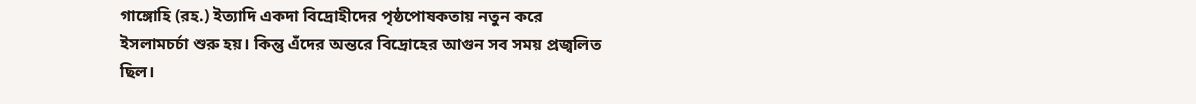গাঙ্গোহি (রহ.) ইত্যাদি একদা বিদ্রোহীদের পৃষ্ঠপোষকতায় নতুন করে ইসলামচর্চা শুরু হয়। কিন্তু এঁদের অন্তরে বিদ্রোহের আগুন সব সময় প্রজ্বলিত ছিল।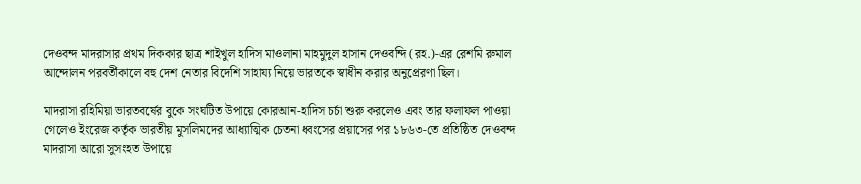দেওবন্দ মাদরাসার প্রথম দিককার ছাত্র শাইখুল হাদিস মাওলানা মাহমুদুল হাসান দেওবন্দি (রহ.)-এর রেশমি রুমাল আন্দোলন পরবর্তীকালে বহু দেশ নেতার বিদেশি সাহায্য নিয়ে ভারতকে স্বাধীন করার অনুপ্রেরণা ছিল।

মাদরাসা রহিমিয়া ভারতবর্ষের বুকে সংঘটিত উপায়ে কোরআন-হাদিস চর্চা শুরু করলেও এবং তার ফলাফল পাওয়া গেলেও ইংরেজ কর্তৃক ভারতীয় মুসলিমদের আধ্যাত্মিক চেতনা ধ্বংসের প্রয়াসের পর ১৮৬৩-তে প্রতিষ্ঠিত দেওবন্দ মাদরাসা আরো সুসংহত উপায়ে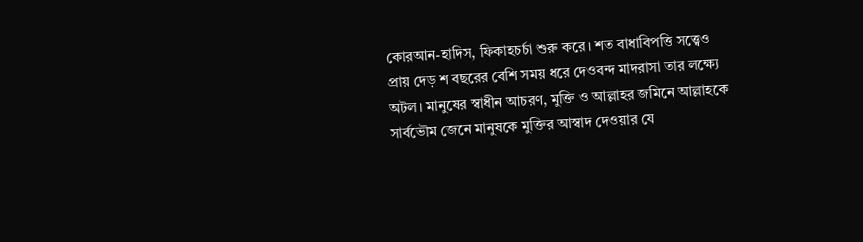কোরআন-হাদিস, ফিকাহচর্চা শুরু করে। শত বাধাবিপত্তি সত্ত্বেও প্রায় দেড় শ বছরের বেশি সময় ধরে দেওবন্দ মাদরাসা তার লক্ষ্যে অটল। মানুষের স্বাধীন আচরণ, মুক্তি ও আল্লাহর জমিনে আল্লাহকে সার্বভৌম জেনে মানুষকে মুক্তির আস্বাদ দেওয়ার যে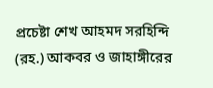প্রচেষ্টা শেখ আহমদ সরহিন্দি (রহ.) আকবর ও জাহাঙ্গীরের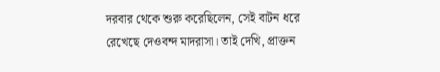দরবার থেকে শুরু করেছিলেন, সেই বাটন ধরে রেখেছে দেওবন্দ মাদরাসা। তাই দেখি, প্রাক্তন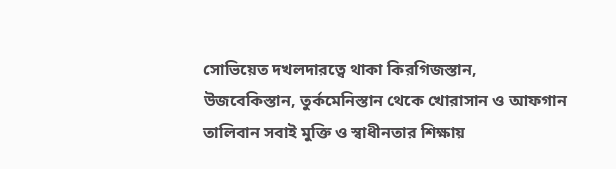সোভিয়েত দখলদারত্বে থাকা কিরগিজস্তান, উজবেকিস্তান, তুর্কমেনিস্তান থেকে খোরাসান ও আফগান তালিবান সবাই মুক্তি ও স্বাধীনতার শিক্ষায়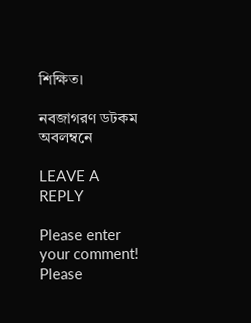শিক্ষিত।

নবজাগরণ ডটকম অবলম্বনে

LEAVE A REPLY

Please enter your comment!
Please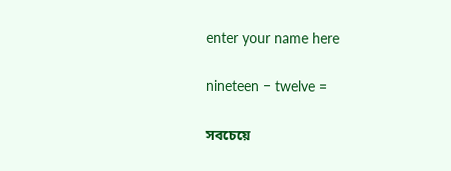enter your name here

nineteen − twelve =

সবচেয়ে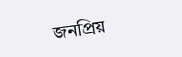জনপ্রিয়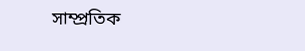সাম্প্রতিক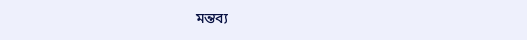মন্তব্য